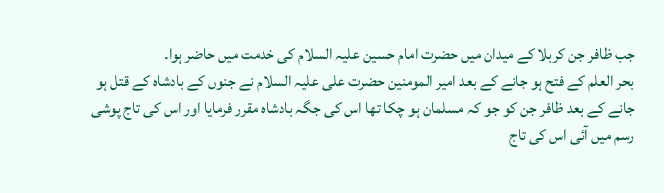جب ظافر جن کربلا کے میدان میں حضرت امام حسین علیہ السلام کی خدمت میں حاضر ہوا۔
بحر العلم کے فتح ہو جانے کے بعد امیر المومنین حضرت علی علیہ السلام نے جنوں کے بادشاہ کے قتل ہو جانے کے بعد ظافر جن کو جو کہ مسلمان ہو چکا تھا اس کی جگہ بادشاہ مقرر فرمایا اور اس کی تاج پوشی رسم میں آئی اس کی تاج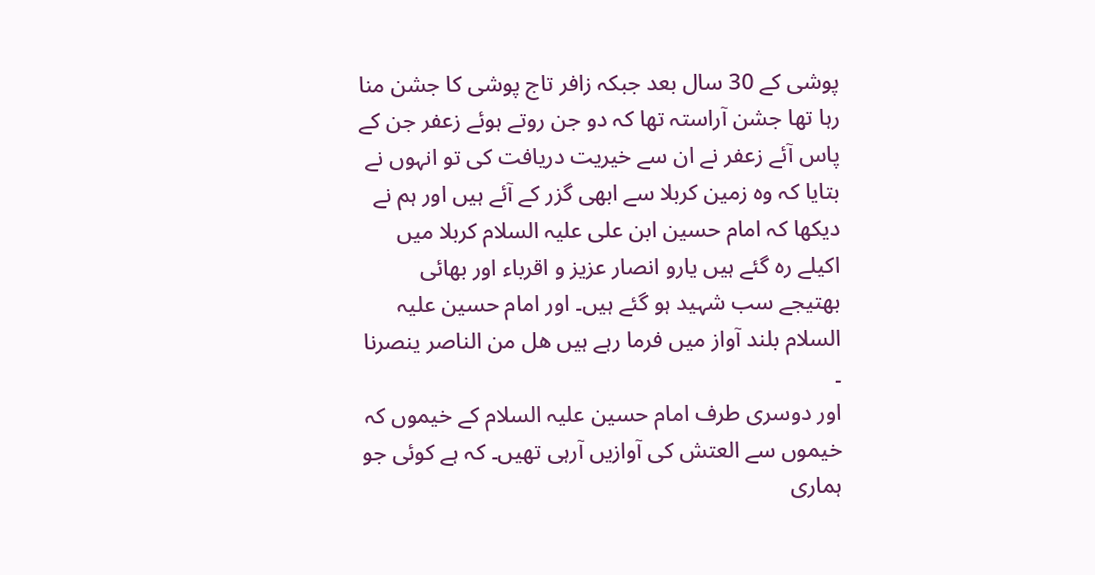پوشی کے 30 سال بعد جبکہ زافر تاج پوشی کا جشن منا رہا تھا جشن آراستہ تھا کہ دو جن روتے ہوئے زعفر جن کے پاس آئے زعفر نے ان سے خیریت دریافت کی تو انہوں نے بتایا کہ وہ زمین کربلا سے ابھی گزر کے آئے ہیں اور ہم نے دیکھا کہ امام حسین ابن علی علیہ السلام کربلا میں اکیلے رہ گئے ہیں یارو انصار عزیز و اقرباء اور بھائی بھتیجے سب شہید ہو گئے ہیں۔ اور امام حسین علیہ السلام بلند آواز میں فرما رہے ہیں ھل من الناصر ینصرنا ۔
اور دوسری طرف امام حسین علیہ السلام کے خیموں کہ خیموں سے العتش کی آوازیں آرہی تھیں۔ کہ ہے کوئی جو ہماری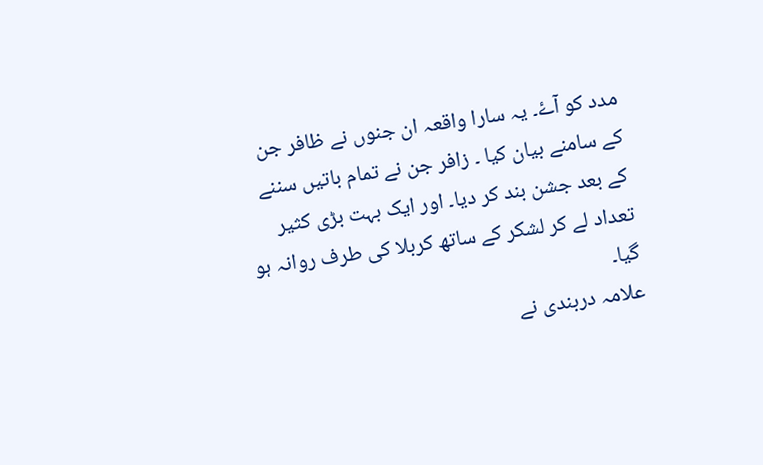مدد کو آۓ۔ یہ سارا واقعہ ان جنوں نے ظافر جن کے سامنے بیان کیا ۔ زافر جن نے تمام باتیں سننے کے بعد جشن بند کر دیا۔ اور ایک بہت بڑی کثیر تعداد لے کر لشکر کے ساتھ کربلا کی طرف روانہ ہو گیا۔
علامہ دربندی نے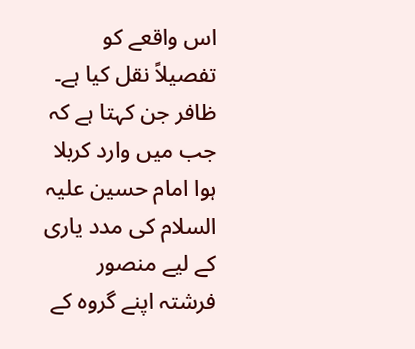اس واقعے کو تفصیلاً نقل کیا ہے۔ ظافر جن کہتا ہے کہ جب میں وارد کربلا ہوا امام حسین علیہ السلام کی مدد یاری کے لیے منصور فرشتہ اپنے گروہ کے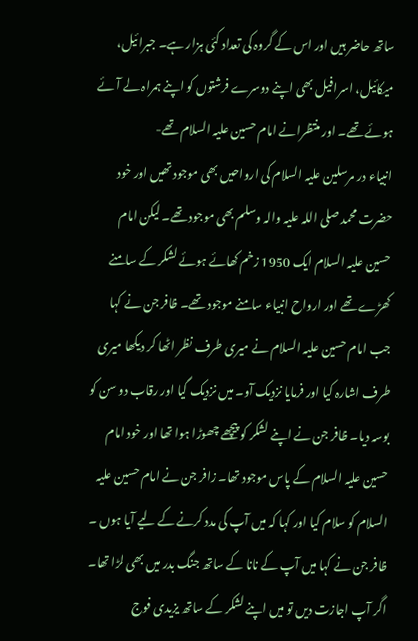ساتھ حاضر ہیں اور اس کے گروہ کی تعداد کئی ہزار ہے۔ جبرائیل، میکائیل، اسرافیل بھی اپنے دوسرے فرشتوں کو اپنے ہمراہ لے آئے ہوئے تھے۔ اور منتظرانے امام حسین علیہ السلام تھے-
انبیاء در مرسلین علیہ السلام کی ارواحیں بھی موجود تھیں اور خود حضرت محمد صلی اللہ علیہ والہ وسلم بھی موجود تھے۔ لیکن امام حسین علیہ السلام ایک 1950 زخم کھائے ہوئے لشکر کے سامنے کھڑے تھے اور ارواح انبیاء سامنے موجود تھے۔ ظافر جن نے کہا جب امام حسین علیہ السلام نے میری طرف نظر اٹھا کر دیکھا میری طرف اشارہ کیا اور فرمایا نزدیک آو۔ میں نزدیک گیا اور رقاب دو سن کو بوسہ دیا۔ ظافر جن نے اپنے لشکر کو پیچھے چھوڑا ہوا تھا اور خود امام حسین علیہ السلام کے پاس موجود تھا۔ زافر جن نے امام حسین علیہ السلام کو سلام کیا اور کہا کہ میں آپ کی مدد کرنے کے لیے آیا ہوں ۔
ظافر جن نے کہا میں آپ کے نانا کے ساتھ جنگ بدر میں بھی لڑا تھا۔ اگر آپ اجازت دیں تو میں اپنے لشکر کے ساتھ یزیدی فوج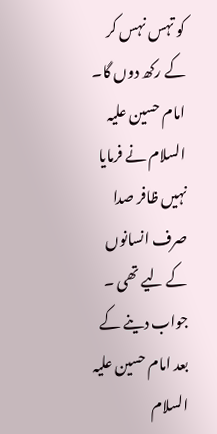کو تہس نہس کر کے رکھ دوں گا۔ امام حسین علیہ السلام نے فرمایا نہیں ظافر صدا صرف انسانوں کے لیے تھی ۔ جواب دینے کے بعد امام حسین علیہ السلام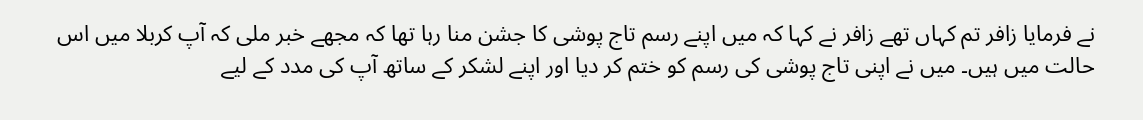نے فرمایا زافر تم کہاں تھے زافر نے کہا کہ میں اپنے رسم تاج پوشی کا جشن منا رہا تھا کہ مجھے خبر ملی کہ آپ کربلا میں اس حالت میں ہیں۔ میں نے اپنی تاج پوشی کی رسم کو ختم کر دیا اور اپنے لشکر کے ساتھ آپ کی مدد کے لیے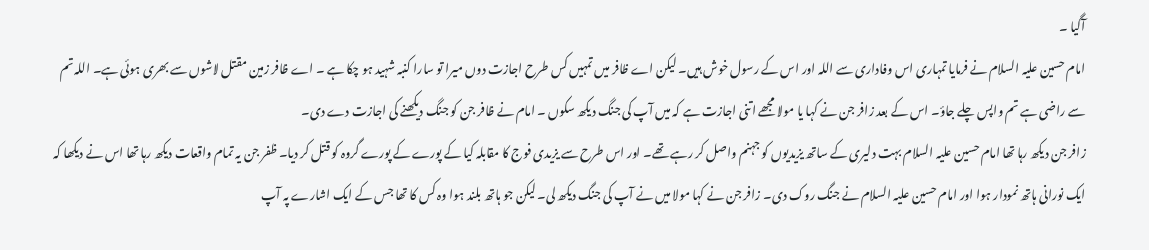آگیا ۔
امام حسین علیہ السلام نے فرمایا تمہاری اس وفاداری سے اللہ اور اس کے رسول خوش ہیں۔ لیکن اے ظافر میں تمہیں کس طرح اجازت دوں میرا تو سارا کنبہ شہید ہو چکا ہے ۔ اے ظافر زمین مقتل لاشوں سے بھری ہوئی ہے۔ اللہ تم سے راضی ہے تم واپس چلے جاؤ۔ اس کے بعد زافر جن نے کہا یا مولا مجھے اتنی اجازت ہے کہ میں آپ کی جنگ دیکھ سکوں ۔ امام نے ظافر جن کو جنگ دیکھنے کی اجازت دے دی۔
زافر جن دیکھ رہا تھا امام حسین علیہ السلام بہت دلیری کے ساتھ یزیدیوں کو جہنم واصل کر رہے تھے۔ اور اس طرح سے یزیدی فوج کا مقابلہ کیا کے پورے کے پورے گروہ کو قتل کر دیا۔ ظفر جن یہ تمام واقعات دیکھ رہا تھا اس نے دیکھا کہ ایک نورانی ہاتھ نمودار ہوا اور امام حسین علیہ السلام نے جنگ روک دی۔ زافر جن نے کہا مولا میں نے آپ کی جنگ دیکھ لی۔ لیکن جو ہاتھ بلند ہوا وہ کس کا تھا جس کے ایک اشارے پہ آپ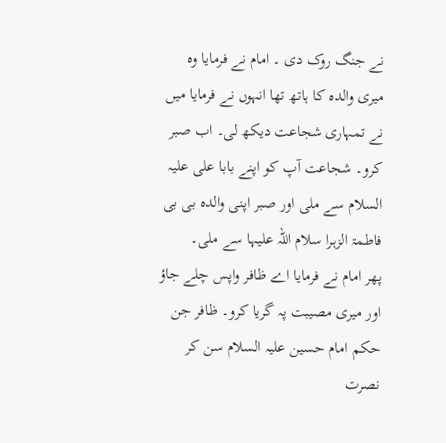نے جنگ روک دی ۔ امام نے فرمایا وہ میری والدہ کا ہاتھ تھا انہوں نے فرمایا میں نے تمہاری شجاعت دیکھ لی۔ اب صبر کرو۔ شجاعت آپ کو اپنے بابا علی علیہ السلام سے ملی اور صبر اپنی والدہ بی بی فاطمۃ الزہرا سلام اللہ علیہا سے ملی۔
پھر امام نے فرمایا اے ظافر واپس چلے جاؤ اور میری مصیبت پہ گریا کرو۔ ظافر جن حکم امام حسین علیہ السلام سن کر نصرت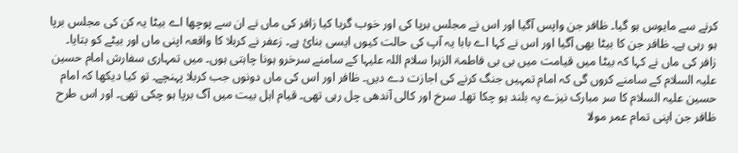کرنے سے مایوس ہو گیا۔ ظافر جن واپس آگیا اور اس نے مجلس برپا کی اور خوب گریا کیا زافر کی ماں نے ان سے پوچھا اے بیٹا یہ کن کی مجلس برپا ہو رہی ہے۔ ظافر جن کا بیٹا بھی آگیا اور اس نے کہا اے بابا یہ آپ کی حالت کیوں ایسی بنائ ہے۔ زعفر نے کربلا کا واقعہ اپنی ماں اور بیٹے کو بتایا۔
زافر کی ماں نے کہا کہ بیٹا میں قیامت میں بی بی فاطمۃ الزہرا سلام اللہ علیہا کے سامنے سرخرو ہونا چاہتی ہوں۔ میں تمہاری سفارش امام حسین علیہ السلام کے سامنے کروں گی کہ امام تمہیں جنگ کرنے کی اجازت دے دیں۔ ظافر اور اس کی ماں دونوں جب کربلا پہنچے۔ تو کیا دیکھا کہ امام حسین علیہ السلام کا سر مبارک نیزے پہ بلند ہو چکا تھا۔ سرخ اور کالی آندھی چل رہی تھی۔ قیام اہل بیت میں آگ برپا ہو چکی تھی۔ اور اس طرح ظافر جن اپنی تمام عمر مولا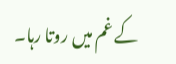کے غم میں روتا رہا۔